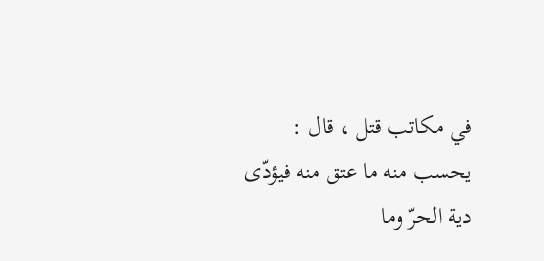في مكاتب قتل ، قال : يحسب منه ما عتق منه فيؤدّى دية الحرّ وما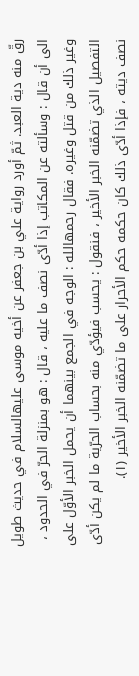رقّ منه دية العبد. ثمّ أورد رواية علي بن جعفر عن أخيه موسى عليهالسلام في حديث طويل الى أن قال : وسألته عن المكاتب إذا أدّى نصف ما عليه ، قال : هو بمنزلة الحرّ في الحدود ، وغير ذلك من قتل وغيره. فقال رحمهالله : الوجه في الجمع بينهما أن يحمل الخبر الأوّل على التفصيل الذي تضمّنه الخبر الأخير ، فنقول : يحسب فيؤدّي منه بحساب الحرّية ما لم يكن أدّى نصف ديته ، فإذا أدّى ذلك كان حكمه حكم الأحرار على ما تضمّنه الخبر الأخير (١).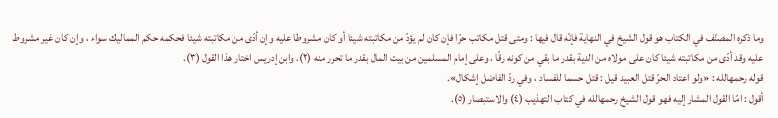وما ذكره المصنّف في الكتاب هو قول الشيخ في النهاية فإنّه قال فيها : ومتى قتل مكاتب حرّا فإن كان لم يؤدّ من مكاتبته شيئا أو كان مشروطا عليه وإن أدّى من مكاتبته شيئا فحكمه حكم المماليك سواء ، وإن كان غير مشروط عليه وقد أدّى من مكاتبته شيئا كان على مولاه من الدية بقدر ما بقي من كونه رقّا ، وعلى إمام المسلمين من بيت المال بقدر ما تحرر منه (٢). وابن إدريس اختار هذا القول (٣).
قوله رحمهالله : «ولو اعتاد الحرّ قتل العبيد قيل : قتل حسما للفساد ، وفي ردّ الفاضل إشكال».
أقول : امّا القول المشار إليه فهو قول الشيخ رحمهالله في كتاب التهذيب (٤) والاستبصار (٥).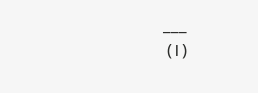___
(١)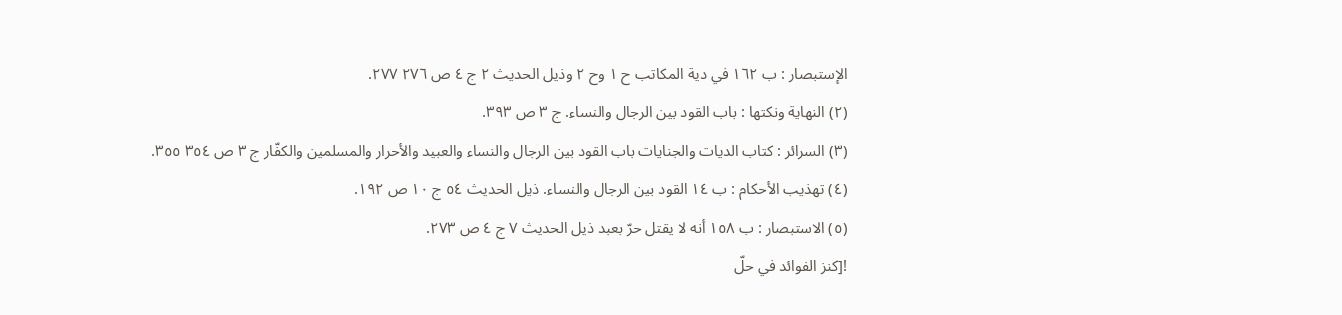الإستبصار : ب ١٦٢ في دية المكاتب ح ١ وح ٢ وذيل الحديث ٢ ج ٤ ص ٢٧٦ ٢٧٧.
(٢) النهاية ونكتها : باب القود بين الرجال والنساء. ج ٣ ص ٣٩٣.
(٣) السرائر : كتاب الديات والجنايات باب القود بين الرجال والنساء والعبيد والأحرار والمسلمين والكفّار ج ٣ ص ٣٥٤ ٣٥٥.
(٤) تهذيب الأحكام : ب ١٤ القود بين الرجال والنساء. ذيل الحديث ٥٤ ج ١٠ ص ١٩٢.
(٥) الاستبصار : ب ١٥٨ أنه لا يقتل حرّ بعبد ذيل الحديث ٧ ج ٤ ص ٢٧٣.
![كنز الفوائد في حلّ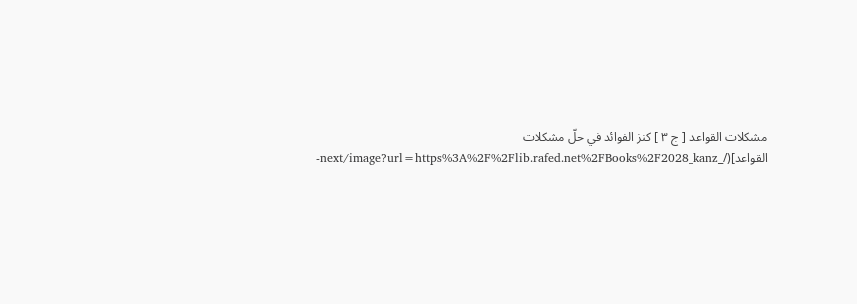مشكلات القواعد [ ج ٣ ] كنز الفوائد في حلّ مشكلات القواعد](/_next/image?url=https%3A%2F%2Flib.rafed.net%2FBooks%2F2028_kanz-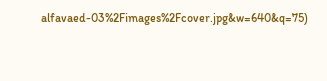alfavaed-03%2Fimages%2Fcover.jpg&w=640&q=75)